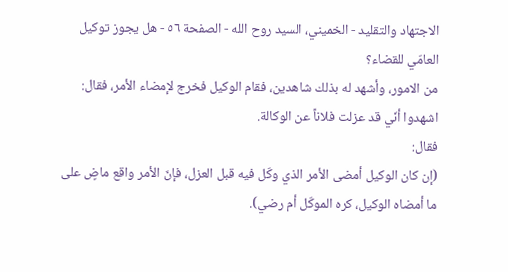الاجتهاد والتقليد - الخميني، السيد روح الله - الصفحة ٥٦ - هل يجوز توكيل العامّي للقضاء؟
من الامور، وأشهد له بذلك شاهدين، فقام الوكيل فخرج لإمضاء الأمر، فقال:
اشهدوا أنّي قد عزلت فلاناً عن الوكالة.
فقال:
(إن كان الوكيل أمضى الأمر الذي وكّل فيه قبل العزل، فإنّ الأمر واقع ماضٍ على ما أمضاه الوكيل، كره الموكّل أم رضي).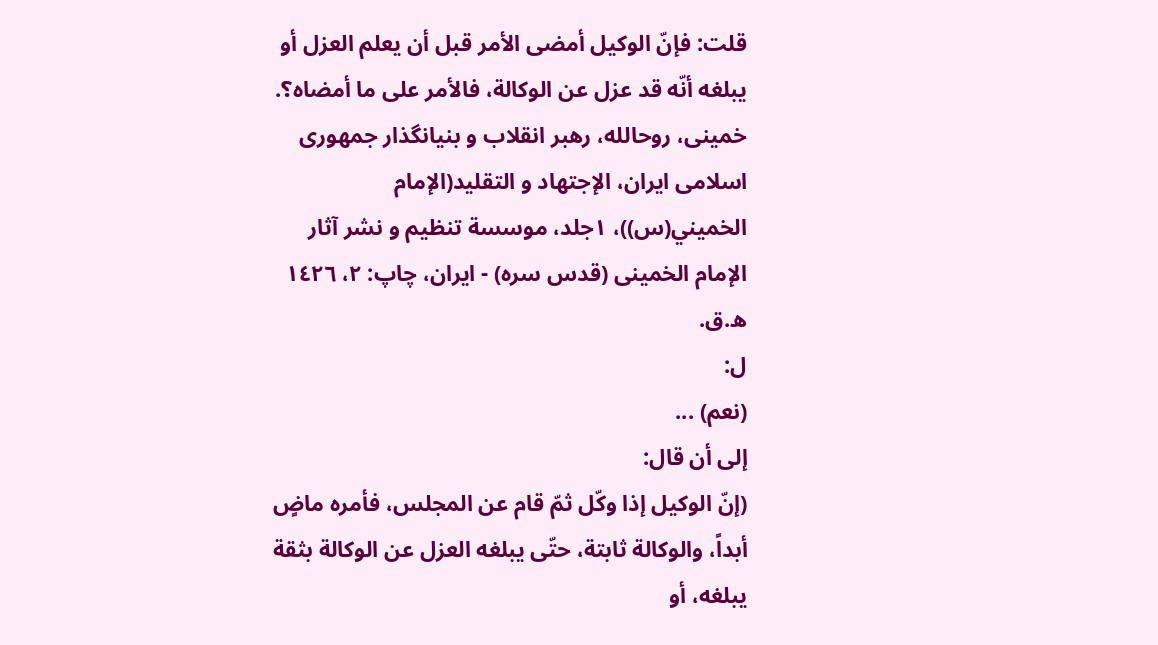قلت: فإنّ الوكيل أمضى الأمر قبل أن يعلم العزل أو يبلغه أنّه قد عزل عن الوكالة، فالأمر على ما أمضاه؟.
خمينى، روحالله، رهبر انقلاب و بنيانگذار جمهورى اسلامى ايران، الإجتهاد و التقليد(الإمام الخميني(س))، ١جلد، موسسة تنظيم و نشر آثار الإمام الخمينى (قدس سره) - ايران، چاپ: ٢، ١٤٢٦ ه.ق.
ل:
(نعم) ...
إلى أن قال:
(إنّ الوكيل إذا وكّل ثمّ قام عن المجلس، فأمره ماضٍ أبداً، والوكالة ثابتة، حتّى يبلغه العزل عن الوكالة بثقة يبلغه، أو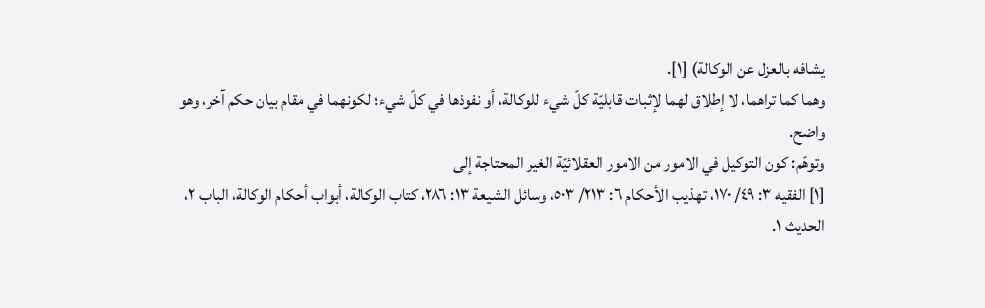يشافه بالعزل عن الوكالة) [١].
وهما كما تراهما، لا إطلاق لهما لإثبات قابليّة كلّ شيء للوكالة، أو نفوذها في كلّ شيء؛ لكونهما في مقام بيان حكم آخر، وهو واضح.
وتوهّم: كون التوكيل في الامور من الامور العقلائيّة الغير المحتاجة إلى
[١] الفقيه ٣: ٤٩/ ١٧٠، تهذيب الأحكام ٦: ٢١٣/ ٥٠٣، وسائل الشيعة ١٣: ٢٨٦، كتاب الوكالة، أبواب أحكام الوكالة، الباب ٢، الحديث ١.